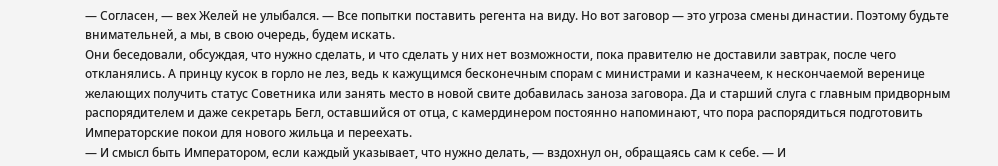— Согласен, — вех Желей не улыбался. — Все попытки поставить регента на виду. Но вот заговор — это угроза смены династии. Поэтому будьте внимательней, а мы, в свою очередь, будем искать.
Они беседовали, обсуждая, что нужно сделать, и что сделать у них нет возможности, пока правителю не доставили завтрак, после чего откланялись. А принцу кусок в горло не лез, ведь к кажущимся бесконечным спорам с министрами и казначеем, к нескончаемой веренице желающих получить статус Советника или занять место в новой свите добавилась заноза заговора. Да и старший слуга с главным придворным распорядителем и даже секретарь Бегл, оставшийся от отца, с камердинером постоянно напоминают, что пора распорядиться подготовить Императорские покои для нового жильца и переехать.
— И смысл быть Императором, если каждый указывает, что нужно делать, — вздохнул он, обращаясь сам к себе. — И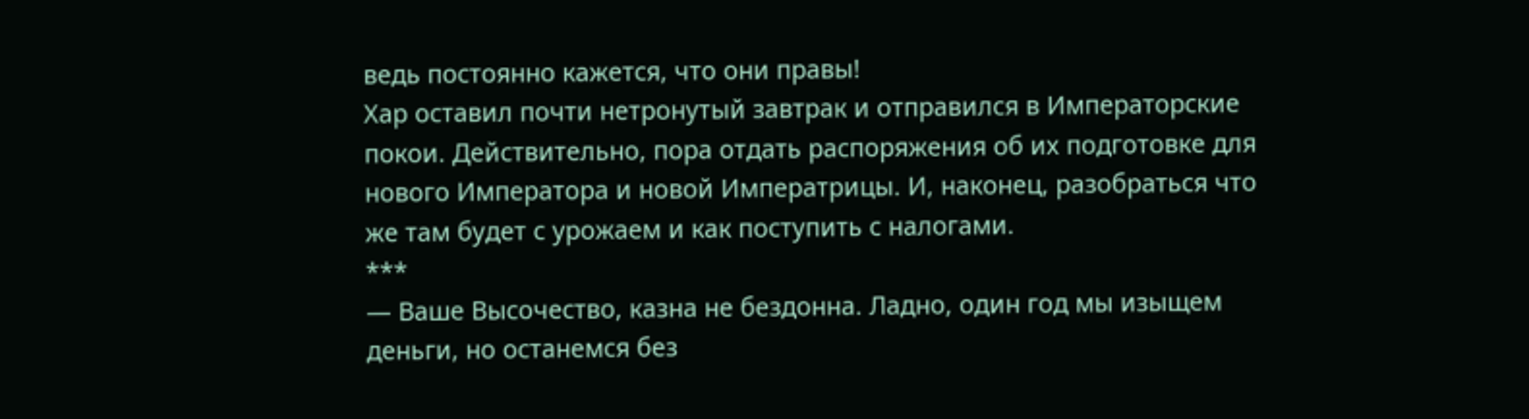ведь постоянно кажется, что они правы!
Хар оставил почти нетронутый завтрак и отправился в Императорские покои. Действительно, пора отдать распоряжения об их подготовке для нового Императора и новой Императрицы. И, наконец, разобраться что же там будет с урожаем и как поступить с налогами.
***
— Ваше Высочество, казна не бездонна. Ладно, один год мы изыщем деньги, но останемся без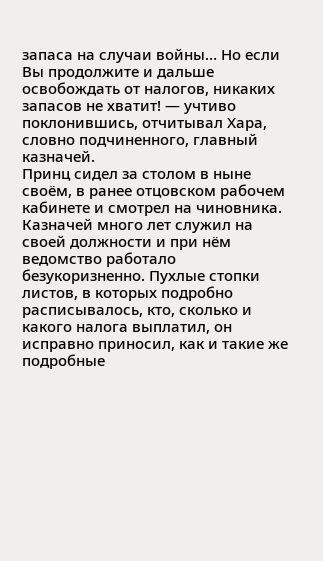запаса на случаи войны… Но если Вы продолжите и дальше освобождать от налогов, никаких запасов не хватит! — учтиво поклонившись, отчитывал Хара, словно подчиненного, главный казначей.
Принц сидел за столом в ныне своём, в ранее отцовском рабочем кабинете и смотрел на чиновника. Казначей много лет служил на своей должности и при нём ведомство работало безукоризненно. Пухлые стопки листов, в которых подробно расписывалось, кто, сколько и какого налога выплатил, он исправно приносил, как и такие же подробные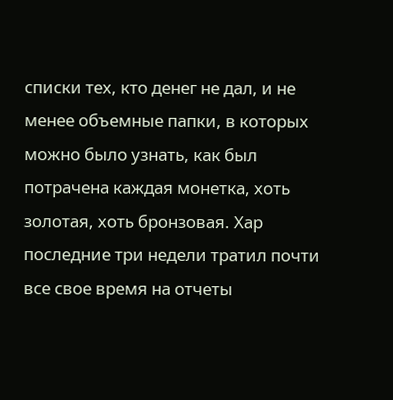списки тех, кто денег не дал, и не менее объемные папки, в которых можно было узнать, как был потрачена каждая монетка, хоть золотая, хоть бронзовая. Хар последние три недели тратил почти все свое время на отчеты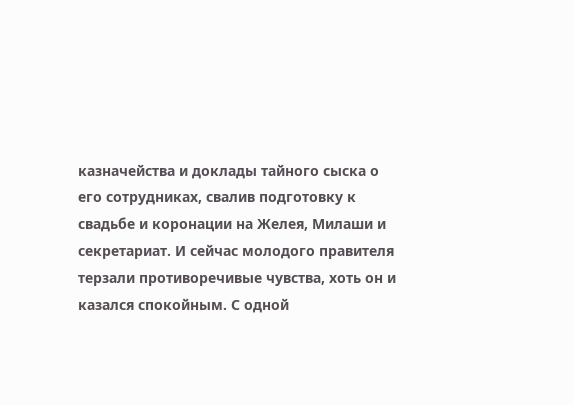казначейства и доклады тайного сыска о его сотрудниках, свалив подготовку к свадьбе и коронации на Желея, Милаши и секретариат. И сейчас молодого правителя терзали противоречивые чувства, хоть он и казался спокойным. С одной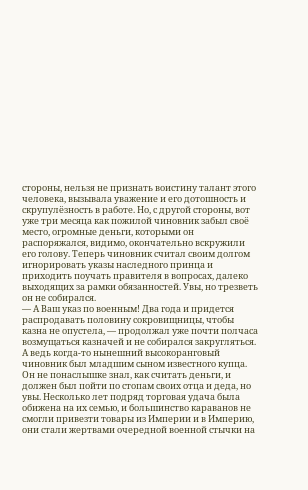стороны, нельзя не признать воистину талант этого человека, вызывала уважение и его дотошность и скрупулёзность в работе. Но, с другой стороны, вот уже три месяца как пожилой чиновник забыл своё место, огромные деньги, которыми он распоряжался, видимо, окончательно вскружили его голову. Теперь чиновник считал своим долгом игнорировать указы наследного принца и приходить поучать правителя в вопросах, далеко выходящих за рамки обязанностей. Увы, но трезветь он не собирался.
— А Ваш указ по военным! Два года и придется распродавать половину сокровищницы, чтобы казна не опустела, — продолжал уже почти полчаса возмущаться казначей и не собирался закругляться.
А ведь когда-то нынешний высокоранговый чиновник был младшим сыном известного купца. Он не понаслышке знал, как считать деньги, и должен был пойти по стопам своих отца и деда, но увы. Несколько лет подряд торговая удача была обижена на их семью, и большинство караванов не смогли привезти товары из Империи и в Империю, они стали жертвами очередной военной стычки на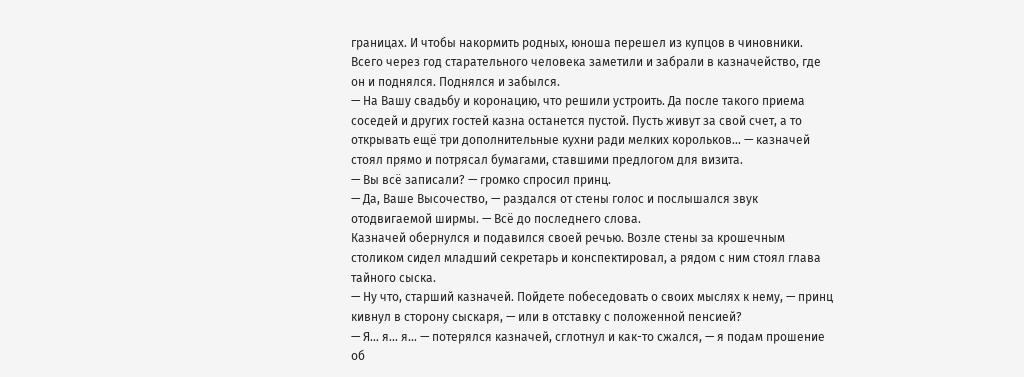границах. И чтобы накормить родных, юноша перешел из купцов в чиновники. Всего через год старательного человека заметили и забрали в казначейство, где он и поднялся. Поднялся и забылся.
— На Вашу свадьбу и коронацию, что решили устроить. Да после такого приема соседей и других гостей казна останется пустой. Пусть живут за свой счет, а то открывать ещё три дополнительные кухни ради мелких корольков… — казначей стоял прямо и потрясал бумагами, ставшими предлогом для визита.
— Вы всё записали? — громко спросил принц.
— Да, Ваше Высочество, — раздался от стены голос и послышался звук отодвигаемой ширмы. — Всё до последнего слова.
Казначей обернулся и подавился своей речью. Возле стены за крошечным столиком сидел младший секретарь и конспектировал, а рядом с ним стоял глава тайного сыска.
— Ну что, старший казначей. Пойдете побеседовать о своих мыслях к нему, — принц кивнул в сторону сыскаря, — или в отставку с положенной пенсией?
— Я… я… я… — потерялся казначей, сглотнул и как-то сжался, — я подам прошение об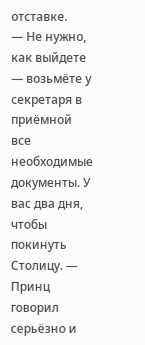отставке.
— Не нужно, как выйдете — возьмёте у секретаря в приёмной все необходимые документы. У вас два дня, чтобы покинуть Столицу. — Принц говорил серьёзно и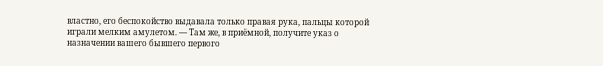властно, его беспокойство выдавала только правая рука, пальцы которой играли мелким амулетом. — Там же, в приёмной, получите указ о назначении вашего бывшего первого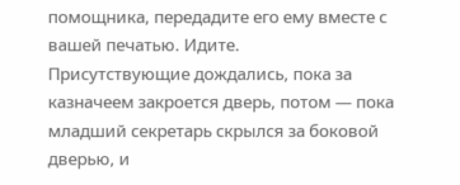помощника, передадите его ему вместе с вашей печатью. Идите.
Присутствующие дождались, пока за казначеем закроется дверь, потом — пока младший секретарь скрылся за боковой дверью, и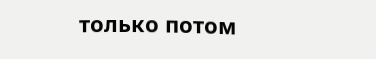только потом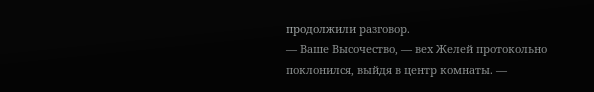продолжили разговор.
— Ваше Высочество, — вех Желей протокольно поклонился, выйдя в центр комнаты. —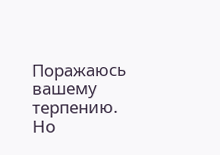Поражаюсь вашему терпению. Но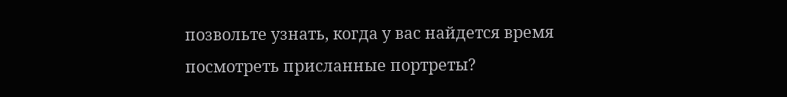позвольте узнать, когда у вас найдется время посмотреть присланные портреты?